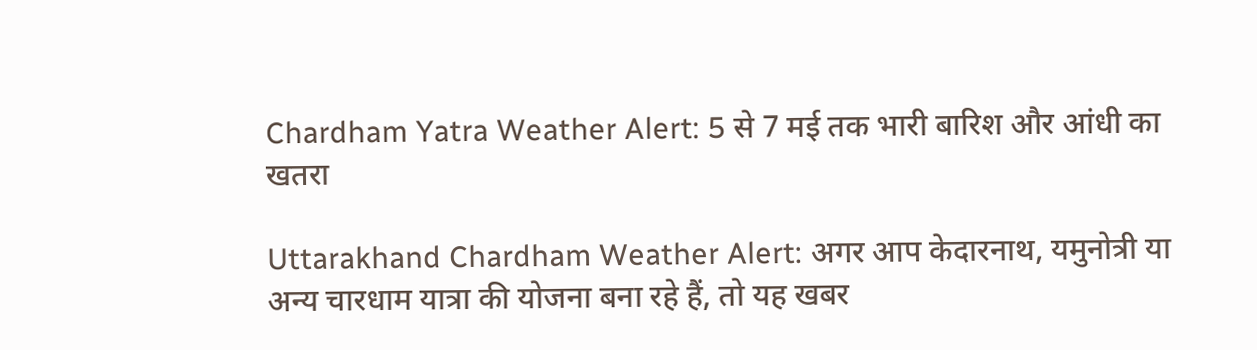Chardham Yatra Weather Alert: 5 से 7 मई तक भारी बारिश और आंधी का खतरा

Uttarakhand Chardham Weather Alert: अगर आप केदारनाथ, यमुनोत्री या अन्य चारधाम यात्रा की योजना बना रहे हैं, तो यह खबर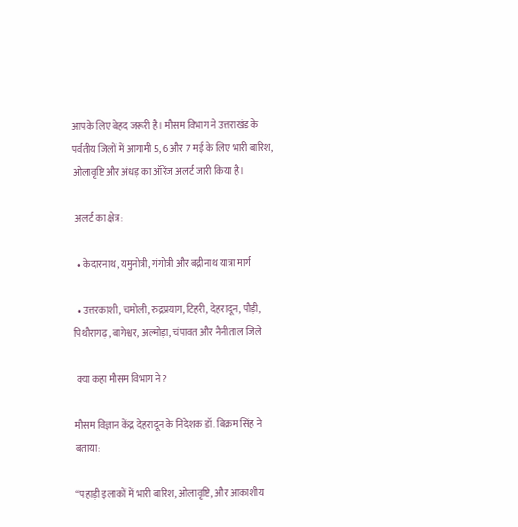आपके लिए बेहद जरूरी है। मौसम विभाग ने उत्तराखंड के पर्वतीय जिलों में आगामी 5, 6 और 7 मई के लिए भारी बारिश, ओलावृष्टि और अंधड़ का ऑरेंज अलर्ट जारी किया है।

 अलर्ट का क्षेत्र:

  • केदारनाथ, यमुनोत्री, गंगोत्री और बद्रीनाथ यात्रा मार्ग

  • उत्तरकाशी, चमोली, रुद्रप्रयाग, टिहरी, देहरादून, पौड़ी, पिथौरागढ़, बागेश्वर, अल्मोड़ा, चंपावत और नैनीताल जिले

 क्या कहा मौसम विभाग ने?

मौसम विज्ञान केंद्र देहरादून के निदेशक डॉ. बिक्रम सिंह ने बताया:

“पहाड़ी इलाकों में भारी बारिश, ओलावृष्टि, और आकाशीय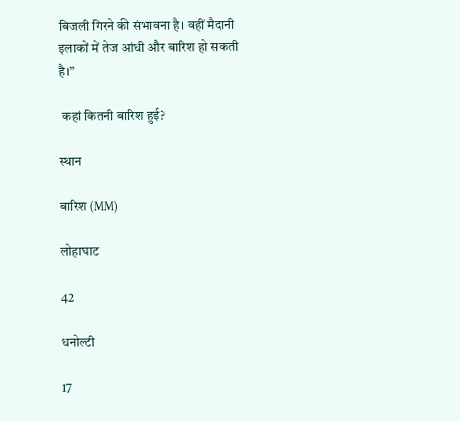बिजली गिरने की संभावना है। वहीं मैदानी इलाकों में तेज आंधी और बारिश हो सकती है।”

 कहां कितनी बारिश हुई?

स्थान

बारिश (MM)

लोहाघाट

42

धनोल्टी

17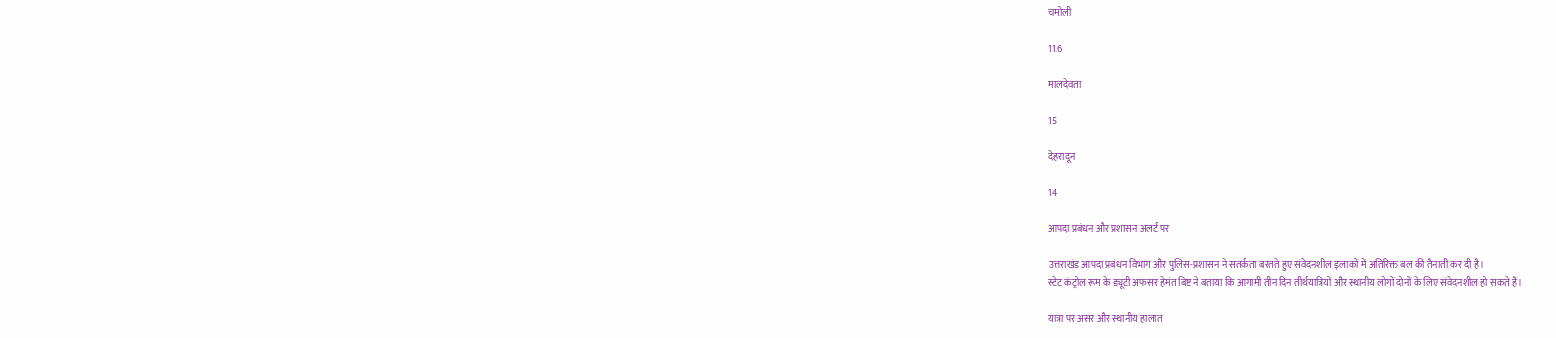चमोली

11.6

मालदेवता

15

देहरादून

14

आपदा प्रबंधन और प्रशासन अलर्ट पर

उत्तराखंड आपदा प्रबंधन विभाग और पुलिस-प्रशासन ने सतर्कता बरतते हुए संवेदनशील इलाकों में अतिरिक्त बल की तैनाती कर दी है।
स्टेट कंट्रोल रूम के ड्यूटी अफसर हेमंत बिष्ट ने बताया कि आगामी तीन दिन तीर्थयात्रियों और स्थानीय लोगों दोनों के लिए संवेदनशील हो सकते हैं।

यात्रा पर असर और स्थानीय हालात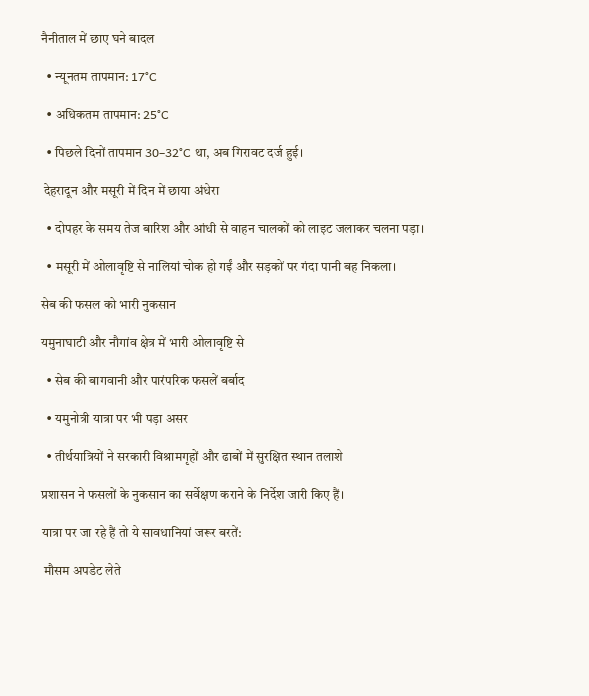नैनीताल में छाए घने बादल

  • न्यूनतम तापमान: 17°C

  • अधिकतम तापमान: 25°C

  • पिछले दिनों तापमान 30–32°C था, अब गिरावट दर्ज हुई।

 देहरादून और मसूरी में दिन में छाया अंधेरा

  • दोपहर के समय तेज बारिश और आंधी से वाहन चालकों को लाइट जलाकर चलना पड़ा।

  • मसूरी में ओलावृष्टि से नालियां चोक हो गईं और सड़कों पर गंदा पानी बह निकला।

सेब की फसल को भारी नुकसान

यमुनाघाटी और नौगांव क्षेत्र में भारी ओलावृष्टि से

  • सेब की बागवानी और पारंपरिक फसलें बर्बाद

  • यमुनोत्री यात्रा पर भी पड़ा असर

  • तीर्थयात्रियों ने सरकारी विश्रामगृहों और ढाबों में सुरक्षित स्थान तलाशे

प्रशासन ने फसलों के नुकसान का सर्वेक्षण कराने के निर्देश जारी किए हैं।

यात्रा पर जा रहे हैं तो ये सावधानियां जरूर बरतें:

 मौसम अपडेट लेते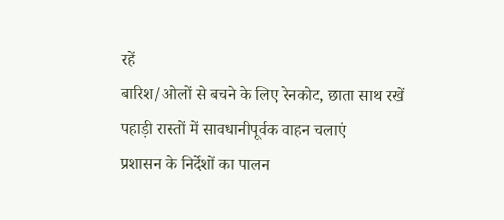रहें
बारिश/ओलों से बचने के लिए रेनकोट, छाता साथ रखें
पहाड़ी रास्तों में सावधानीपूर्वक वाहन चलाएं
प्रशासन के निर्देशों का पालन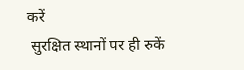करें
 सुरक्षित स्थानों पर ही रुकें